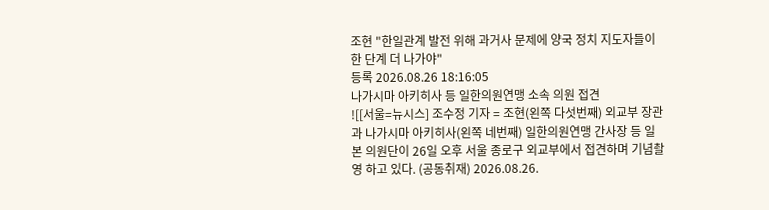조현 "한일관계 발전 위해 과거사 문제에 양국 정치 지도자들이 한 단계 더 나가야"
등록 2026.08.26 18:16:05
나가시마 아키히사 등 일한의원연맹 소속 의원 접견
![[서울=뉴시스] 조수정 기자 = 조현(왼쪽 다섯번째) 외교부 장관과 나가시마 아키히사(왼쪽 네번째) 일한의원연맹 간사장 등 일본 의원단이 26일 오후 서울 종로구 외교부에서 접견하며 기념촬영 하고 있다. (공동취재) 2026.08.26.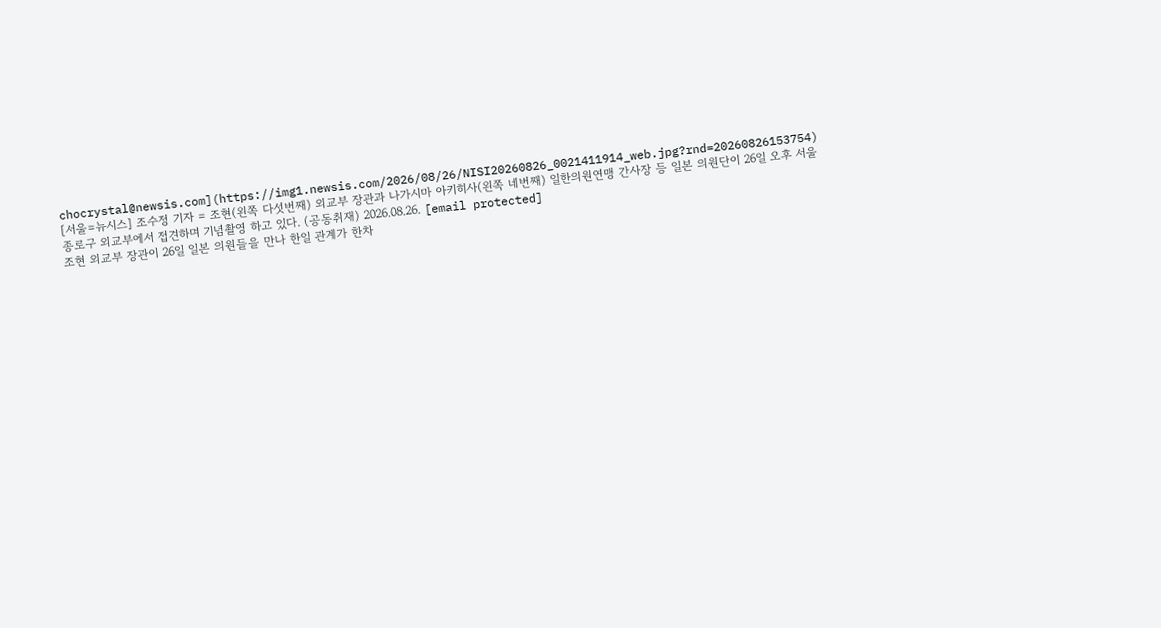chocrystal@newsis.com](https://img1.newsis.com/2026/08/26/NISI20260826_0021411914_web.jpg?rnd=20260826153754)
[서울=뉴시스] 조수정 기자 = 조현(왼쪽 다섯번째) 외교부 장관과 나가시마 아키히사(왼쪽 네번째) 일한의원연맹 간사장 등 일본 의원단이 26일 오후 서울 종로구 외교부에서 접견하며 기념촬영 하고 있다. (공동취재) 2026.08.26. [email protected]
조현 외교부 장관이 26일 일본 의원들을 만나 한일 관계가 한차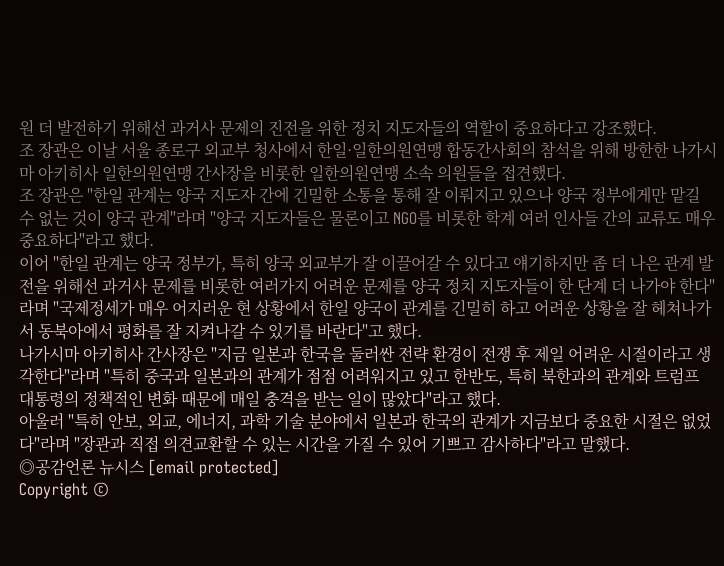원 더 발전하기 위해선 과거사 문제의 진전을 위한 정치 지도자들의 역할이 중요하다고 강조했다.
조 장관은 이날 서울 종로구 외교부 청사에서 한일·일한의원연맹 합동간사회의 참석을 위해 방한한 나가시마 아키히사 일한의원연맹 간사장을 비롯한 일한의원연맹 소속 의원들을 접견했다.
조 장관은 "한일 관계는 양국 지도자 간에 긴밀한 소통을 통해 잘 이뤄지고 있으나 양국 정부에게만 맡길 수 없는 것이 양국 관계"라며 "양국 지도자들은 물론이고 NGO를 비롯한 학계 여러 인사들 간의 교류도 매우 중요하다"라고 했다.
이어 "한일 관계는 양국 정부가, 특히 양국 외교부가 잘 이끌어갈 수 있다고 얘기하지만 좀 더 나은 관계 발전을 위해선 과거사 문제를 비롯한 여러가지 어려운 문제를 양국 정치 지도자들이 한 단계 더 나가야 한다"라며 "국제정세가 매우 어지러운 현 상황에서 한일 양국이 관계를 긴밀히 하고 어려운 상황을 잘 헤쳐나가서 동북아에서 평화를 잘 지켜나갈 수 있기를 바란다"고 했다.
나가시마 아키히사 간사장은 "지금 일본과 한국을 둘러싼 전략 환경이 전쟁 후 제일 어려운 시절이라고 생각한다"라며 "특히 중국과 일본과의 관계가 점점 어려워지고 있고 한반도, 특히 북한과의 관계와 트럼프 대통령의 정책적인 변화 때문에 매일 충격을 받는 일이 많았다"라고 했다.
아울러 "특히 안보, 외교, 에너지, 과학 기술 분야에서 일본과 한국의 관계가 지금보다 중요한 시절은 없었다"라며 "장관과 직접 의견교환할 수 있는 시간을 가질 수 있어 기쁘고 감사하다"라고 말했다.
◎공감언론 뉴시스 [email protected]
Copyright ©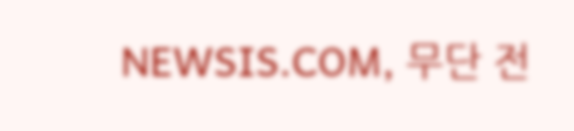NEWSIS.COM, 무단 전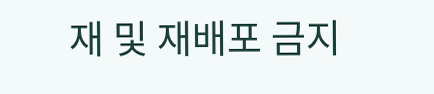재 및 재배포 금지